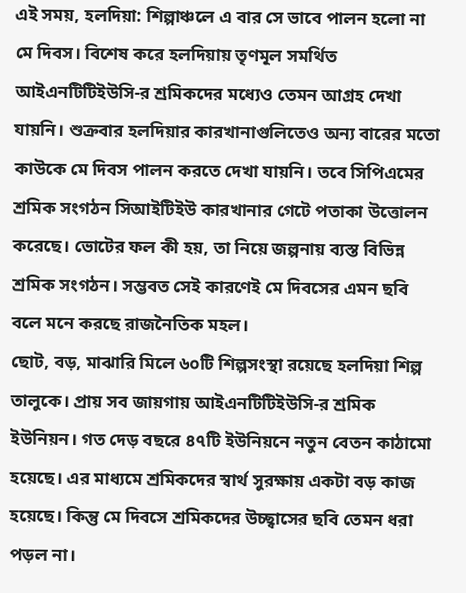এই সময়, হলদিয়া: শিল্পাঞ্চলে এ বার সে ভাবে পালন হলো না মে দিবস। বিশেষ করে হলদিয়ায় তৃণমূল সমর্থিত আইএনটিটিইউসি-র শ্রমিকদের মধ্যেও তেমন আগ্রহ দেখা যায়নি। শুক্রবার হলদিয়ার কারখানাগুলিতেও অন্য বারের মতো কাউকে মে দিবস পালন করতে দেখা যায়নি। তবে সিপিএমের শ্রমিক সংগঠন সিআইটিইউ কারখানার গেটে পতাকা উত্তোলন করেছে। ভোটের ফল কী হয়, তা নিয়ে জল্পনায় ব্যস্ত বিভিন্ন শ্রমিক সংগঠন। সম্ভবত সেই কারণেই মে দিবসের এমন ছবি বলে মনে করছে রাজনৈতিক মহল।
ছোট, বড়, মাঝারি মিলে ৬০টি শিল্পসংস্থা রয়েছে হলদিয়া শিল্প তালুকে। প্রায় সব জায়গায় আইএনটিটিইউসি-র শ্রমিক ইউনিয়ন। গত দেড় বছরে ৪৭টি ইউনিয়নে নতুন বেতন কাঠামো হয়েছে। এর মাধ্যমে শ্রমিকদের স্বার্থ সুরক্ষায় একটা বড় কাজ হয়েছে। কিন্তু মে দিবসে শ্রমিকদের উচ্ছ্বাসের ছবি তেমন ধরা পড়ল না।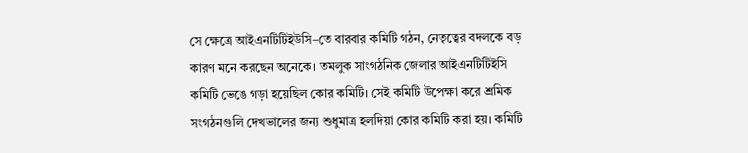সে ক্ষেত্রে আইএনটিটিইউসি–তে বারবার কমিটি গঠন, নেতৃত্বের বদলকে বড় কারণ মনে করছেন অনেকে। তমলুক সাংগঠনিক জেলার আইএনটিটিইসি কমিটি ভেঙে গড়া হয়েছিল কোর কমিটি। সেই কমিটি উপেক্ষা করে শ্রমিক সংগঠনগুলি দেখভালের জন্য শুধুমাত্র হলদিয়া কোর কমিটি করা হয়। কমিটি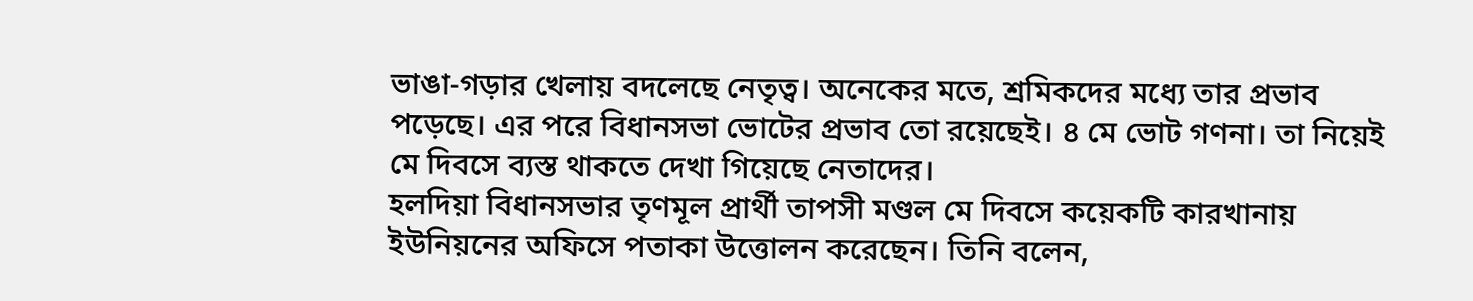ভাঙা-গড়ার খেলায় বদলেছে নেতৃত্ব। অনেকের মতে, শ্রমিকদের মধ্যে তার প্রভাব পড়েছে। এর পরে বিধানসভা ভোটের প্রভাব তো রয়েছেই। ৪ মে ভোট গণনা। তা নিয়েই মে দিবসে ব্যস্ত থাকতে দেখা গিয়েছে নেতাদের।
হলদিয়া বিধানসভার তৃণমূল প্রার্থী তাপসী মণ্ডল মে দিবসে কয়েকটি কারখানায় ইউনিয়নের অফিসে পতাকা উত্তোলন করেছেন। তিনি বলেন,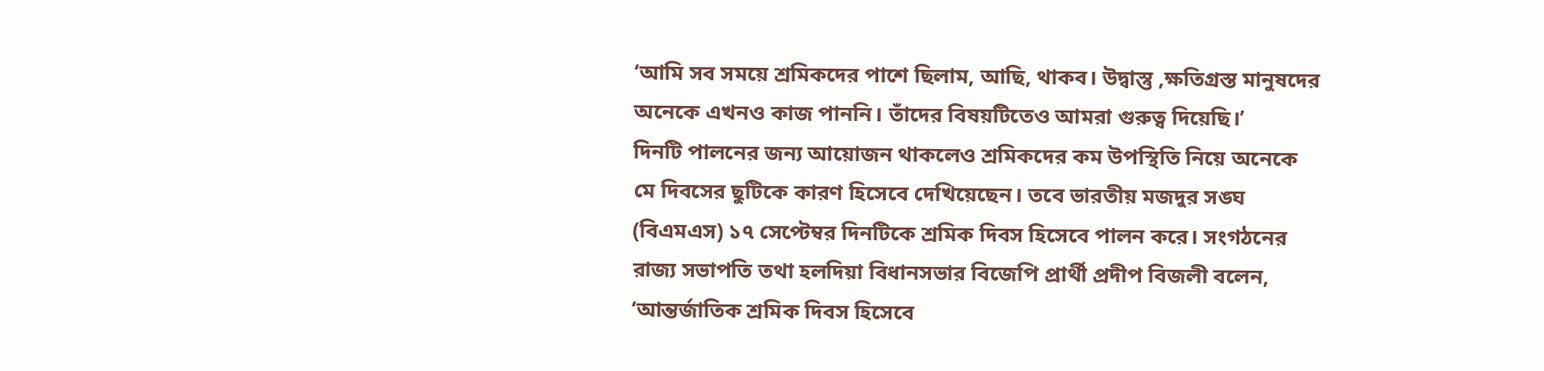‘আমি সব সময়ে শ্রমিকদের পাশে ছিলাম, আছি, থাকব। উদ্বাস্তু ,ক্ষতিগ্রস্ত মানুষদের অনেকে এখনও কাজ পাননি। তাঁদের বিষয়টিতেও আমরা গুরুত্ব দিয়েছি।’
দিনটি পালনের জন্য আয়োজন থাকলেও শ্রমিকদের কম উপস্থিতি নিয়ে অনেকে মে দিবসের ছুটিকে কারণ হিসেবে দেখিয়েছেন। তবে ভারতীয় মজদুর সঙ্ঘ (বিএমএস) ১৭ সেপ্টেম্বর দিনটিকে শ্রমিক দিবস হিসেবে পালন করে। সংগঠনের রাজ্য সভাপতি তথা হলদিয়া বিধানসভার বিজেপি প্রার্থী প্রদীপ বিজলী বলেন, ‘আন্তর্জাতিক শ্রমিক দিবস হিসেবে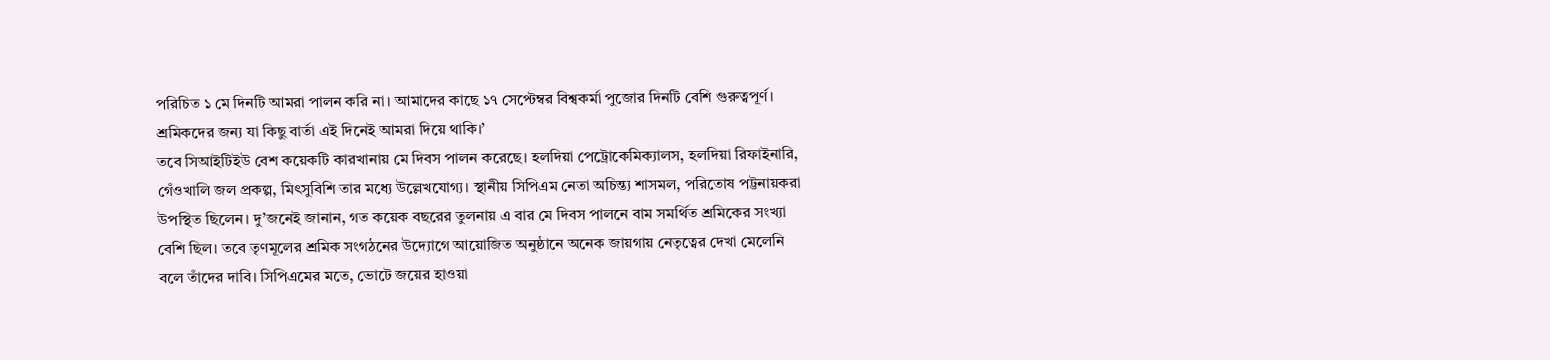পরিচিত ১ মে দিনটি আমরা পালন করি না। আমাদের কাছে ১৭ সেপ্টেম্বর বিশ্বকর্মা পুজোর দিনটি বেশি গুরুত্বপূর্ণ। শ্রমিকদের জন্য যা কিছু বার্তা এই দিনেই আমরা দিয়ে থাকি।’
তবে সিআইটিইউ বেশ কয়েকটি কারখানায় মে দিবস পালন করেছে। হলদিয়া পেট্রোকেমিক্যালস, হলদিয়া রিফাইনারি, গেঁওখালি জল প্রকল্প, মিৎসুবিশি তার মধ্যে উল্লেখযোগ্য। স্থানীয় সিপিএম নেতা অচিন্ত্য শাসমল, পরিতোষ পট্টনায়করা উপস্থিত ছিলেন। দু’জনেই জানান, গত কয়েক বছরের তুলনায় এ বার মে দিবস পালনে বাম সমর্থিত শ্রমিকের সংখ্যা বেশি ছিল। তবে তৃণমূলের শ্রমিক সংগঠনের উদ্যোগে আয়োজিত অনুষ্ঠানে অনেক জায়গায় নেতৃত্বের দেখা মেলেনি বলে তাঁদের দাবি। সিপিএমের মতে, ভোটে জয়ের হাওয়া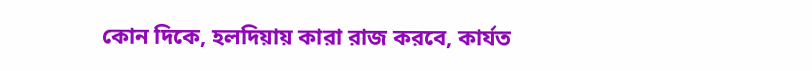কোন দিকে, হলদিয়ায় কারা রাজ করবে, কার্যত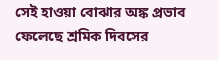সেই হাওয়া বোঝার অঙ্ক প্রভাব ফেলেছে শ্রমিক দিবসের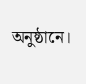অনুষ্ঠানে।